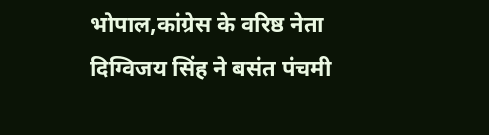भोपाल,कांग्रेस के वरिष्ठ नेता दिग्विजय सिंह ने बसंत पंचमी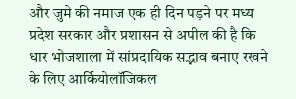और जुमे की नमाज एक ही दिन पड़ने पर मध्य प्रदेश सरकार और प्रशासन से अपील की है कि धार भोजशाला में सांप्रदायिक सद्भाव बनाए रखने के लिए आर्कियोलॉजिकल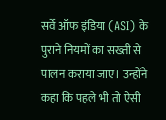सर्वे ऑफ इंडिया (ASI) के पुराने नियमों का सख्ती से पालन कराया जाए। उन्होंने कहा कि पहले भी तो ऐसी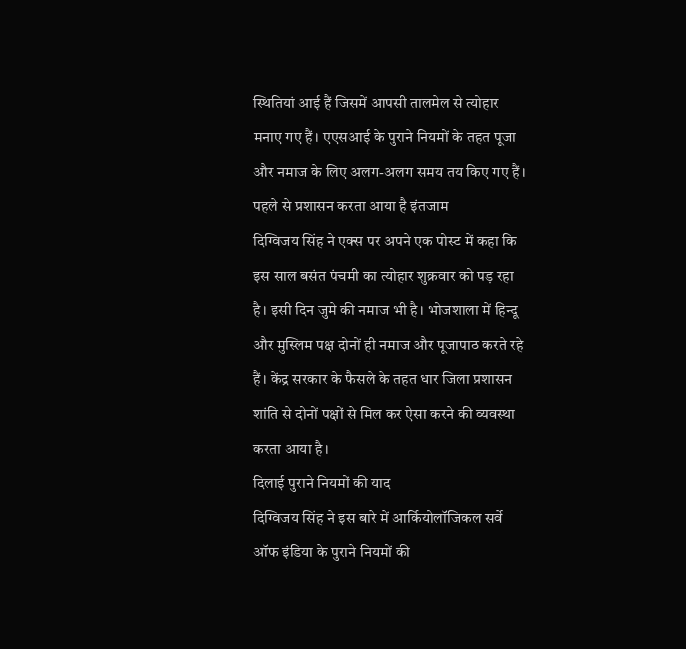स्थितियां आई हैं जिसमें आपसी तालमेल से त्योहार मनाए गए हैं। एएसआई के पुराने नियमों के तहत पूजा और नमाज के लिए अलग-अलग समय तय किए गए हैं।
पहले से प्रशासन करता आया है इंतजाम
दिग्विजय सिंह ने एक्स पर अपने एक पोस्ट में कहा कि इस साल बसंत पंचमी का त्योहार शुक्रवार को पड़ रहा है। इसी दिन जुमे की नमाज भी है। भोजशाला में हिन्दू और मुस्लिम पक्ष दोनों ही नमाज और पूजापाठ करते रहे हैं। केंद्र सरकार के फैसले के तहत धार जिला प्रशासन शांति से दोनों पक्षों से मिल कर ऐसा करने की व्यवस्था करता आया है।
दिलाई पुराने नियमों की याद
दिग्विजय सिंह ने इस बारे में आर्कियोलॉजिकल सर्वे ऑफ इंडिया के पुराने नियमों की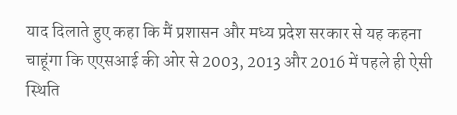याद दिलाते हुए कहा कि मैं प्रशासन और मध्य प्रदेश सरकार से यह कहना चाहूंगा कि एएसआई की ओर से 2003, 2013 और 2016 में पहले ही ऐसी स्थिति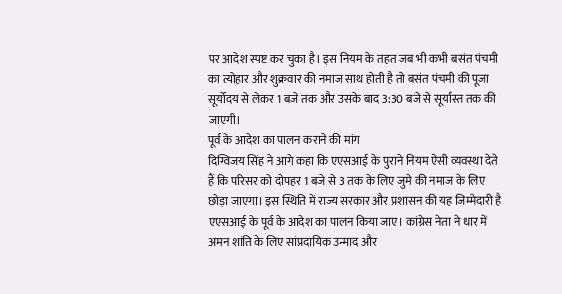पर आदेश स्पष्ट कर चुका है। इस नियम के तहत जब भी कभी बसंत पंचमी का त्योहार और शुक्रवार की नमाज साथ होती है तो बसंत पंचमी की पूजा सूर्योदय से लेकर 1 बजे तक और उसके बाद 3:30 बजे से सूर्यास्त तक की जाएगी।
पूर्व के आदेश का पालन कराने की मांग
दिग्विजय सिंह ने आगे कहा कि एएसआई के पुराने नियम ऐसी व्यवस्था देते हैं कि परिसर को दोपहर 1 बजे से 3 तक के लिए जुमे की नमाज के लिए छोड़ा जाएगा। इस स्थिति में राज्य सरकार और प्रशासन की यह जिम्मेदारी है एएसआई के पूर्व के आदेश का पालन किया जाए। कांग्रेस नेता ने धार में अमन शांति के लिए सांप्रदायिक उन्माद और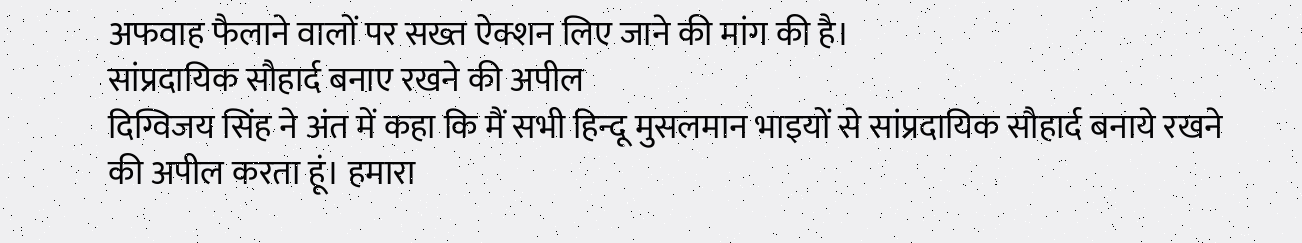अफवाह फैलाने वालों पर सख्त ऐक्शन लिए जाने की मांग की है।
सांप्रदायिक सौहार्द बनाए रखने की अपील
दिग्विजय सिंह ने अंत में कहा कि मैं सभी हिन्दू मुसलमान भाइयों से सांप्रदायिक सौहार्द बनाये रखने की अपील करता हूं। हमारा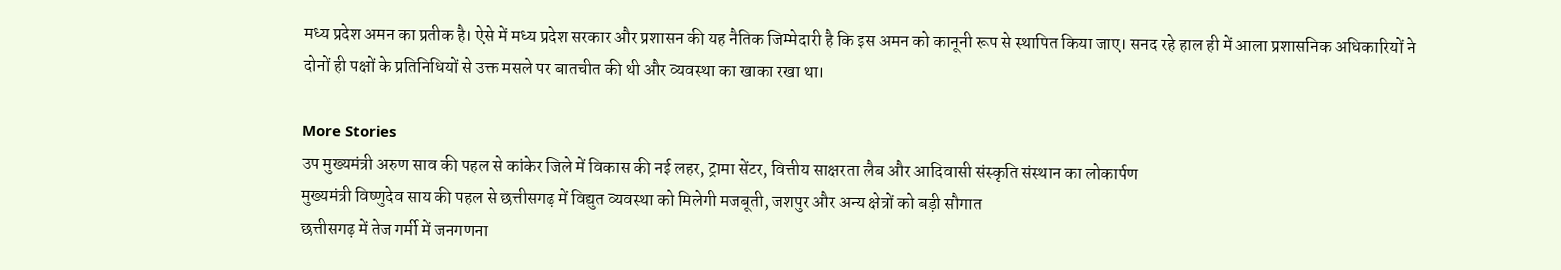मध्य प्रदेश अमन का प्रतीक है। ऐसे में मध्य प्रदेश सरकार और प्रशासन की यह नैतिक जिम्मेदारी है कि इस अमन को कानूनी रूप से स्थापित किया जाए। सनद रहे हाल ही में आला प्रशासनिक अधिकारियों ने दोनों ही पक्षों के प्रतिनिधियों से उक्त मसले पर बातचीत की थी और व्यवस्था का खाका रखा था।

More Stories
उप मुख्यमंत्री अरुण साव की पहल से कांकेर जिले में विकास की नई लहर, ट्रामा सेंटर, वित्तीय साक्षरता लैब और आदिवासी संस्कृति संस्थान का लोकार्पण
मुख्यमंत्री विष्णुदेव साय की पहल से छत्तीसगढ़ में विद्युत व्यवस्था को मिलेगी मजबूती, जशपुर और अन्य क्षेत्रों को बड़ी सौगात
छत्तीसगढ़ में तेज गर्मी में जनगणना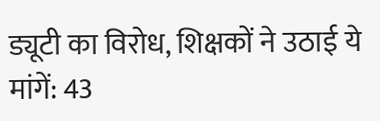ड्यूटी का विरोध, शिक्षकों ने उठाई ये मांगें: 43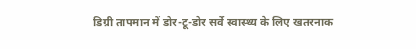डिग्री तापमान में डोर-टू-डोर सर्वे स्वास्थ्य के लिए खतरनाक